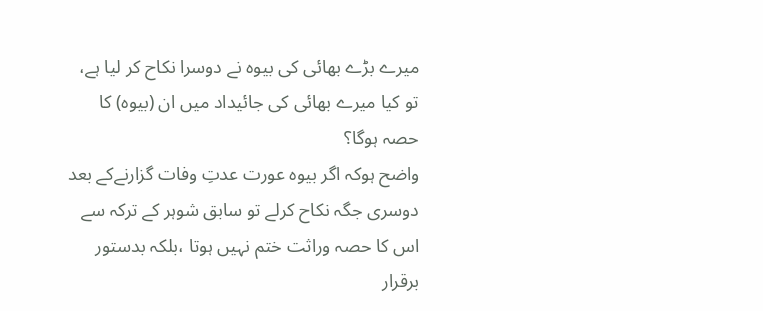میرے بڑے بھائی کی بیوہ نے دوسرا نکاح کر لیا ہے، تو کیا میرے بھائی کی جائیداد میں ان (بیوہ) کا حصہ ہوگا؟
واضح ہوکہ اگر بیوہ عورت عدتِ وفات گزارنےکے بعد دوسری جگہ نکاح کرلے تو سابق شوہر کے ترکہ سے اس کا حصہ وراثت ختم نہیں ہوتا ،بلکہ بدستور برقرار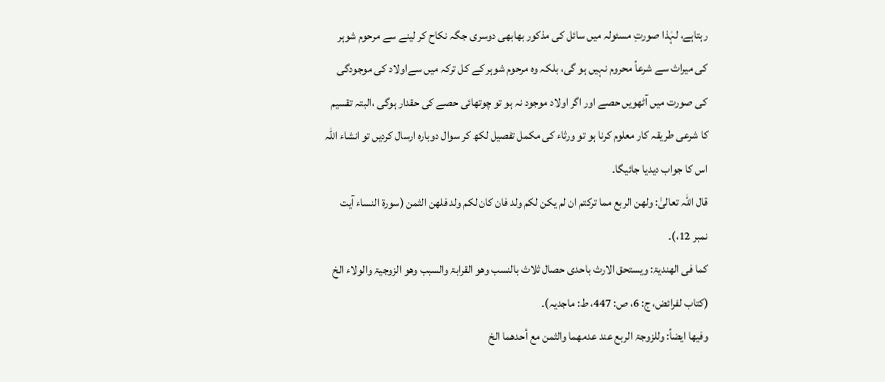رہتاہے، لہٰذا صورتِ مسئولہ میں سائل کی مذکور بھابھی دوسری جگہ نکاح کر لینے سے مرحوم شوہر کی میراث سے شرعاً محروم نہیں ہو گی، بلکہ وہ مرحوم شوہر کے کل ترکہ میں سےاولاد کی موجودگی کی صورت میں آٹھویں حصے اور اگر اولاد موجود نہ ہو تو چوتھائی حصے کی حقدار ہوگی ،البتہ تقسیم کا شرعی طریقہ کار معلوم کرنا ہو تو ورثاء کی مکمل تفصیل لکھ کر سوال دوبارہ ارسال کردیں تو انشاء اللہ اس کا جواب دیدیا جائیگا۔
قال اللہ تعالیٰ: ولھن الربع مما ترکتم ان لم یکن لکم ولد فان کان لکم ولد فلھن الثمن (سورۃ النساء آیت نمبر 12،)۔
کما فی الھندیۃ: ویستحق الارث باحدی حصال ثلاث بالنسب وھو القرابۃ والسبب وھو الزوجیۃ والولاء الخ (کتاب لفرائض، ج: 6، ص: 447، ط: ماجدیہ)۔
وفیھا ایضاً: وللزوجۃ الربع عند عدمھما والثمن مع أحدھما الخ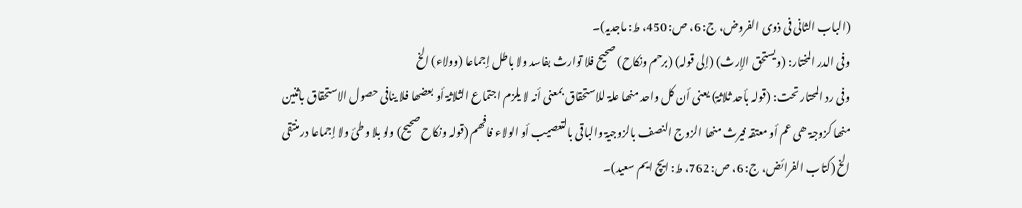(الباب الثانی فی ذوی الفروض، ج: 6، ص: 450، ط: ماجدیہ)۔
وفی الدر المختار: (ویستحق الإرث) (إلی قولہ) (برحم ونکاح) صحیح فلا توارث بفاسد ولا باطل إجماعا (وولاء) الخ
وفی رد المحتار تحت: (قولہ بأحد ثلاثۃ) یعنی أن کل واحد منھا علۃ للاستحقاق بمعنی أنہ لا یلزم اجتماع الثلاثۃ أو بعضھا فلا ینافی حصول الاستحقاق باثنین منھا کزوجۃ ھی عم أو معتقہ فیرث منھا الزوج النصف بالزوجیۃ والباقی بالتعصیب أو الولاء فافھم (قولہ ونکاح صحیح) ولو بلا وطئ ولا إجماعا در منتقی الخ (کتاب الفرائض، ج: 6، ص: 762، ط: ایچ ایم سعید)۔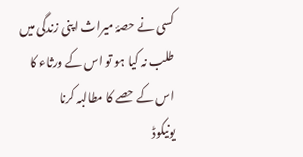کسی نے حصۂ میراث اپنی زندگی میں طلب نہ کیا ہو تو اس کے ورثاء کا اس کے حصے کا مطالبہ کرنا
یونیکوڈ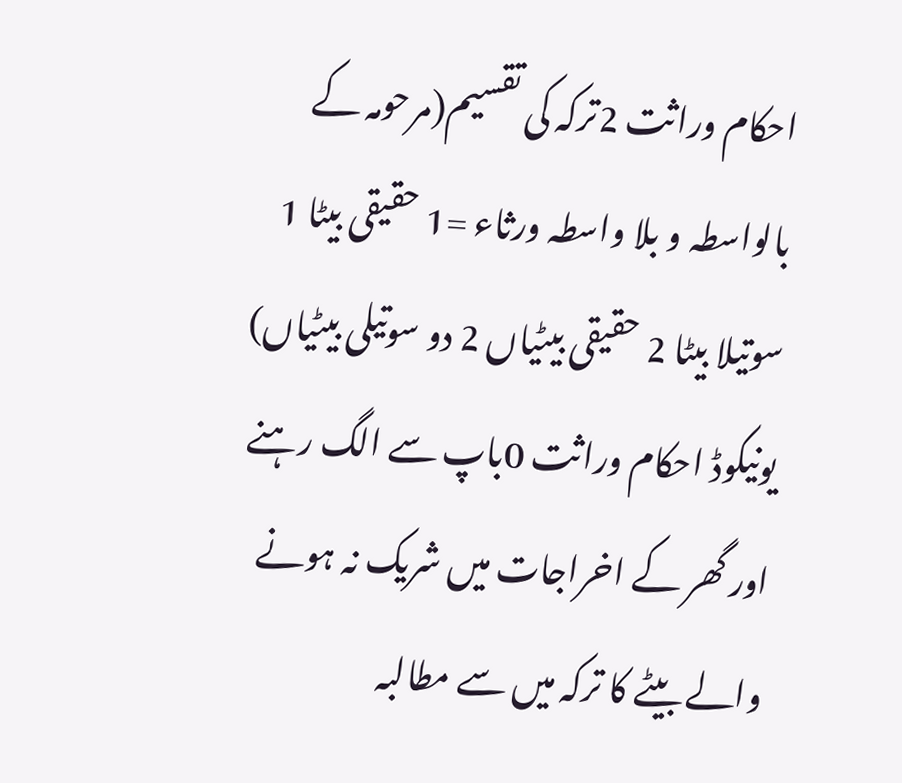احکام وراثت 2ترکہ کی تقسیم(مرحومہ کے بالواسطہ و بلا واسطہ ورثاء =1 حقیقی بیٹا 1 سوتیلا بیٹا 2 حقیقی بیٹیاں 2 دو سوتیلی بیٹیاں)
یونیکوڈ احکام وراثت 0باپ سے الگ رہنے اور گھر کے اخراجات میں شریک نہ ہونے والے بیٹے کا ترکہ میں سے مطالبہ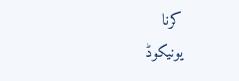کرنا
یونیکوڈ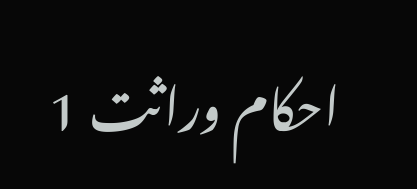احکام وراثت 1